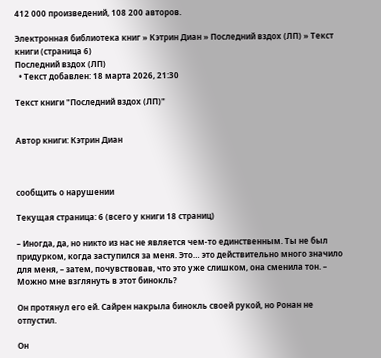412 000 произведений, 108 200 авторов.

Электронная библиотека книг » Кэтрин Диан » Последний вздох (ЛП) » Текст книги (страница 6)
Последний вздох (ЛП)
  • Текст добавлен: 18 марта 2026, 21:30

Текст книги "Последний вздох (ЛП)"


Автор книги: Кэтрин Диан



сообщить о нарушении

Текущая страница: 6 (всего у книги 18 страниц)

– Иногда, да, но никто из нас не является чем-то единственным. Ты не был придурком, когда заступился за меня. Это… это действительно много значило для меня, – затем, почувствовав, что это уже слишком, она сменила тон. – Можно мне взглянуть в этот бинокль?

Он протянул его ей. Сайрен накрыла бинокль своей рукой, но Ронан не отпустил.

Он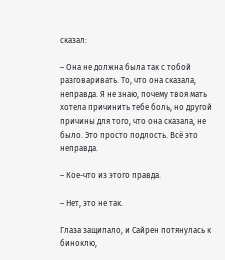сказал:

– Она не должна была так с тобой разговаривать. То, что она сказала, неправда. Я не знаю, почему твоя мать хотела причинить тебе боль, но другой причины для того, что она сказала, не было. Это просто подлость. Всё это неправда.

– Кое-что из этого правда.

– Нет, это не так.

Глаза защипало, и Сайрен потянулась к биноклю,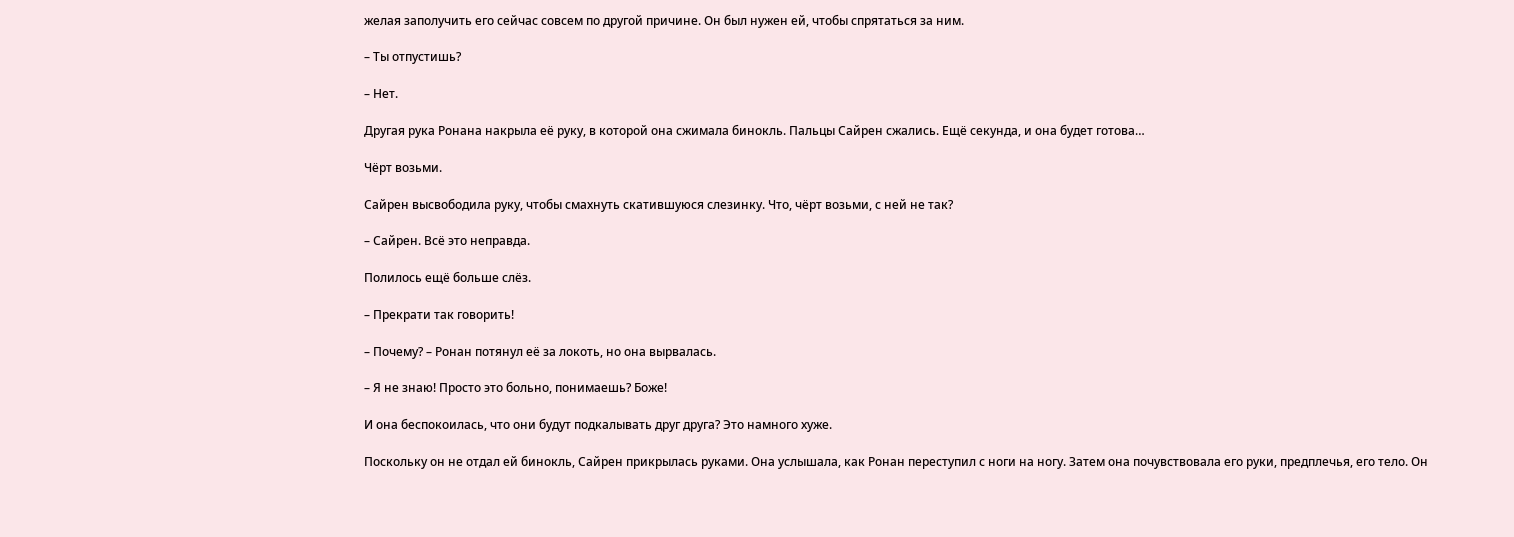желая заполучить его сейчас совсем по другой причине. Он был нужен ей, чтобы спрятаться за ним.

– Ты отпустишь?

– Нет.

Другая рука Ронана накрыла её руку, в которой она сжимала бинокль. Пальцы Сайрен сжались. Ещё секунда, и она будет готова…

Чёрт возьми.

Сайрен высвободила руку, чтобы смахнуть скатившуюся слезинку. Что, чёрт возьми, с ней не так?

– Сайрен. Всё это неправда.

Полилось ещё больше слёз.

– Прекрати так говорить!

– Почему? – Ронан потянул её за локоть, но она вырвалась.

– Я не знаю! Просто это больно, понимаешь? Боже!

И она беспокоилась, что они будут подкалывать друг друга? Это намного хуже.

Поскольку он не отдал ей бинокль, Сайрен прикрылась руками. Она услышала, как Ронан переступил с ноги на ногу. Затем она почувствовала его руки, предплечья, его тело. Он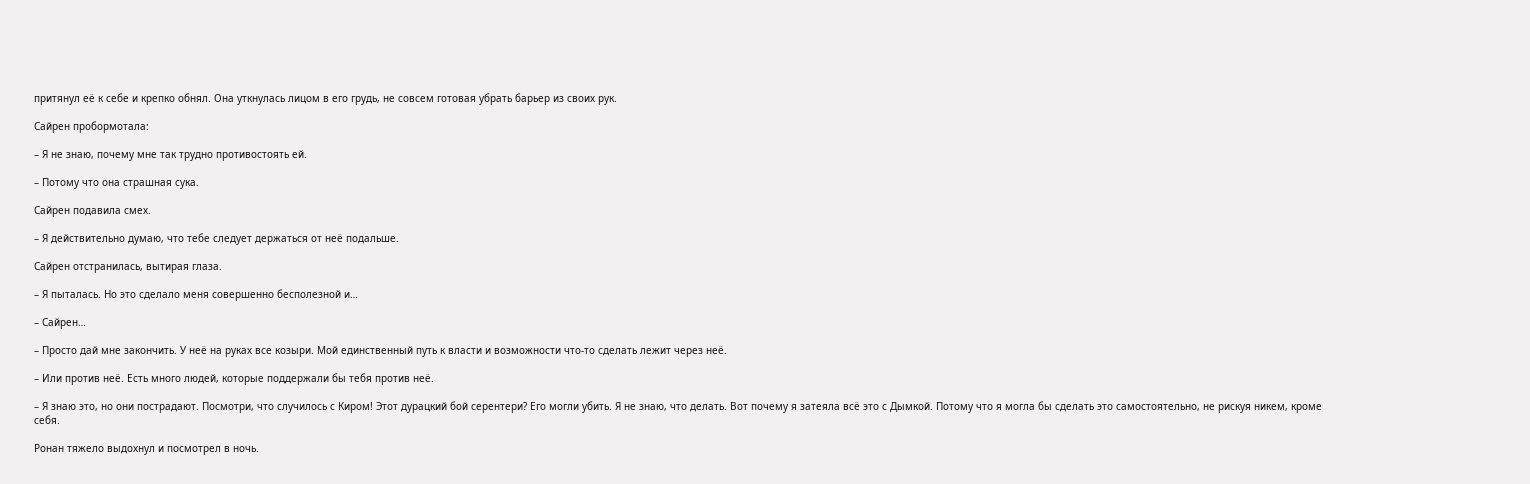притянул её к себе и крепко обнял. Она уткнулась лицом в его грудь, не совсем готовая убрать барьер из своих рук.

Сайрен пробормотала:

– Я не знаю, почему мне так трудно противостоять ей.

– Потому что она страшная сука.

Сайрен подавила смех.

– Я действительно думаю, что тебе следует держаться от неё подальше.

Сайрен отстранилась, вытирая глаза.

– Я пыталась. Но это сделало меня совершенно бесполезной и…

– Сайрен…

– Просто дай мне закончить. У неё на руках все козыри. Мой единственный путь к власти и возможности что-то сделать лежит через неё.

– Или против неё. Есть много людей, которые поддержали бы тебя против неё.

– Я знаю это, но они пострадают. Посмотри, что случилось с Киром! Этот дурацкий бой серентери? Его могли убить. Я не знаю, что делать. Вот почему я затеяла всё это с Дымкой. Потому что я могла бы сделать это самостоятельно, не рискуя никем, кроме себя.

Ронан тяжело выдохнул и посмотрел в ночь.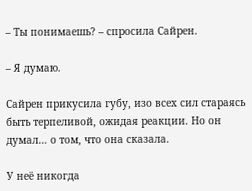– Ты понимаешь? – спросила Сайрен.

– Я думаю.

Сайрен прикусила губу, изо всех сил стараясь быть терпеливой, ожидая реакции. Но он думал… о том, что она сказала.

У неё никогда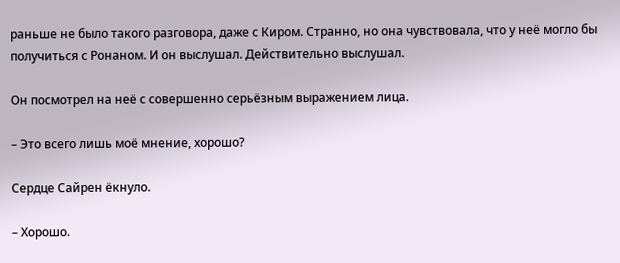раньше не было такого разговора, даже с Киром. Странно, но она чувствовала, что у неё могло бы получиться с Ронаном. И он выслушал. Действительно выслушал.

Он посмотрел на неё с совершенно серьёзным выражением лица.

– Это всего лишь моё мнение, хорошо?

Сердце Сайрен ёкнуло.

– Хорошо.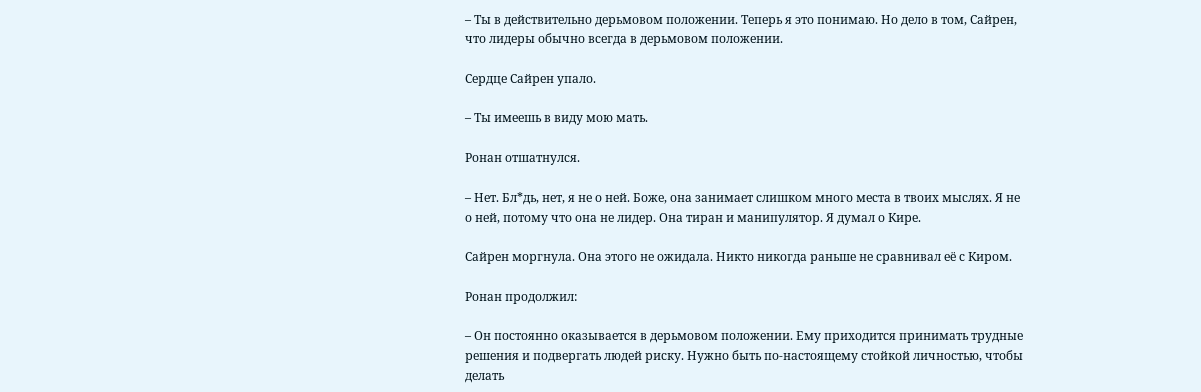– Ты в действительно дерьмовом положении. Теперь я это понимаю. Но дело в том, Сайрен, что лидеры обычно всегда в дерьмовом положении.

Сердце Сайрен упало.

– Ты имеешь в виду мою мать.

Ронан отшатнулся.

– Нет. Бл*дь, нет, я не о ней. Боже, она занимает слишком много места в твоих мыслях. Я не о ней, потому что она не лидер. Она тиран и манипулятор. Я думал о Кире.

Сайрен моргнула. Она этого не ожидала. Никто никогда раньше не сравнивал её с Киром.

Ронан продолжил:

– Он постоянно оказывается в дерьмовом положении. Ему приходится принимать трудные решения и подвергать людей риску. Нужно быть по-настоящему стойкой личностью, чтобы делать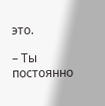это.

– Ты постоянно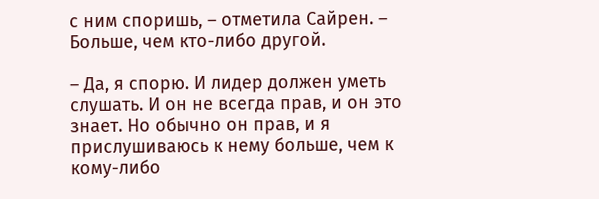с ним споришь, – отметила Сайрен. – Больше, чем кто-либо другой.

– Да, я спорю. И лидер должен уметь слушать. И он не всегда прав, и он это знает. Но обычно он прав, и я прислушиваюсь к нему больше, чем к кому-либо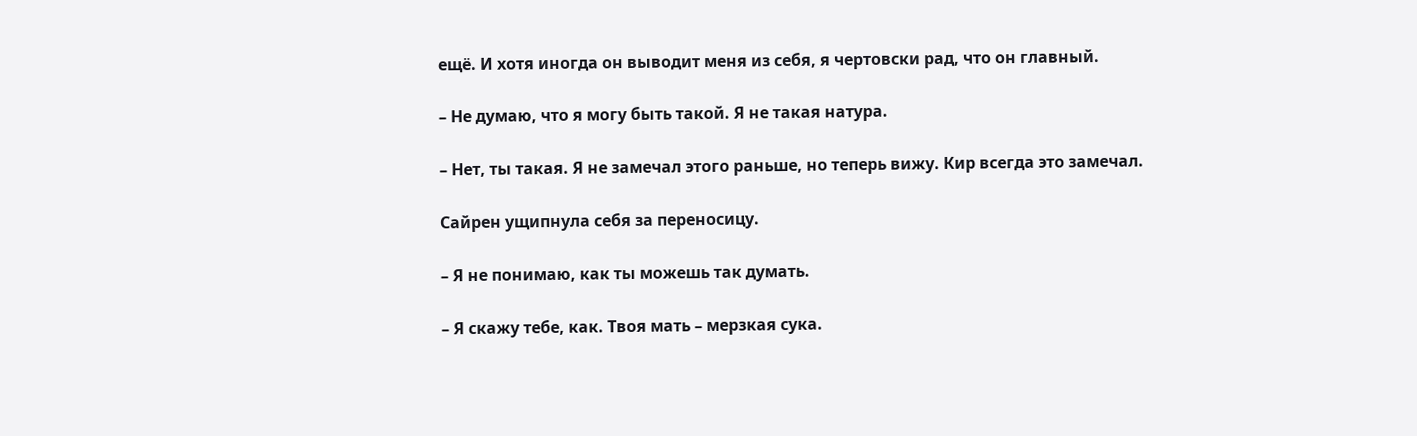ещё. И хотя иногда он выводит меня из себя, я чертовски рад, что он главный.

– Не думаю, что я могу быть такой. Я не такая натура.

– Нет, ты такая. Я не замечал этого раньше, но теперь вижу. Кир всегда это замечал.

Сайрен ущипнула себя за переносицу.

– Я не понимаю, как ты можешь так думать.

– Я скажу тебе, как. Твоя мать – мерзкая сука.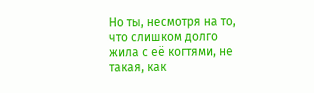Но ты, несмотря на то, что слишком долго жила с её когтями, не такая, как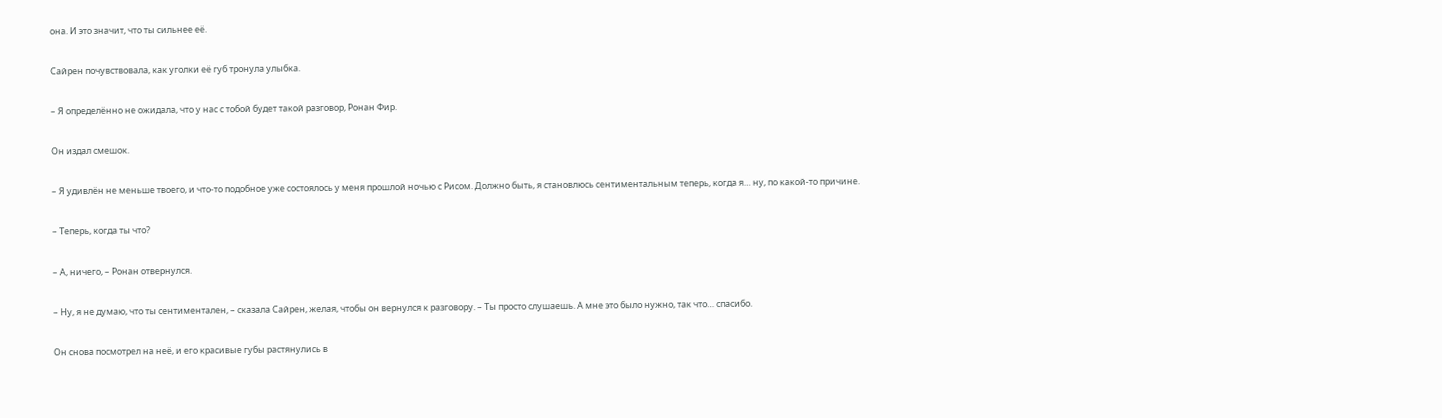она. И это значит, что ты сильнее её.

Сайрен почувствовала, как уголки её губ тронула улыбка.

– Я определённо не ожидала, что у нас с тобой будет такой разговор, Ронан Фир.

Он издал смешок.

– Я удивлён не меньше твоего, и что-то подобное уже состоялось у меня прошлой ночью с Рисом. Должно быть, я становлюсь сентиментальным теперь, когда я… ну, по какой-то причине.

– Теперь, когда ты что?

– А, ничего, – Ронан отвернулся.

– Ну, я не думаю, что ты сентиментален, – сказала Сайрен, желая, чтобы он вернулся к разговору. – Ты просто слушаешь. А мне это было нужно, так что… спасибо.

Он снова посмотрел на неё, и его красивые губы растянулись в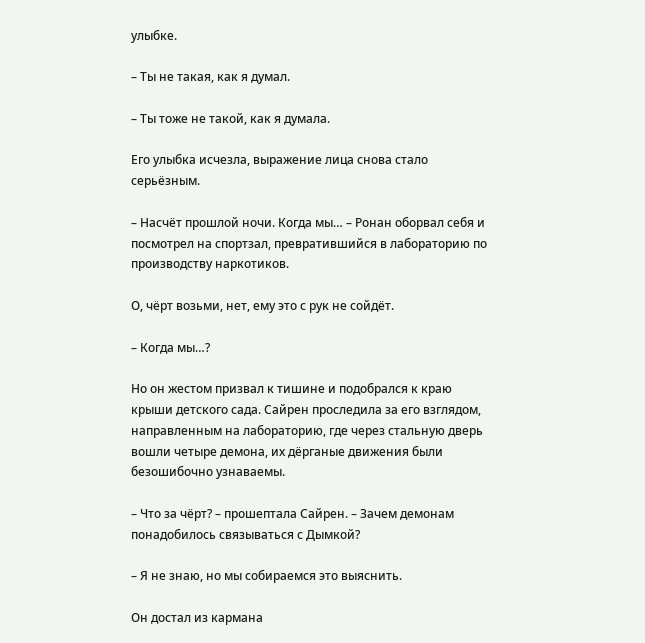улыбке.

– Ты не такая, как я думал.

– Ты тоже не такой, как я думала.

Его улыбка исчезла, выражение лица снова стало серьёзным.

– Насчёт прошлой ночи. Когда мы… – Ронан оборвал себя и посмотрел на спортзал, превратившийся в лабораторию по производству наркотиков.

О, чёрт возьми, нет, ему это с рук не сойдёт.

– Когда мы…?

Но он жестом призвал к тишине и подобрался к краю крыши детского сада. Сайрен проследила за его взглядом, направленным на лабораторию, где через стальную дверь вошли четыре демона, их дёрганые движения были безошибочно узнаваемы.

– Что за чёрт? – прошептала Сайрен. – Зачем демонам понадобилось связываться с Дымкой?

– Я не знаю, но мы собираемся это выяснить.

Он достал из кармана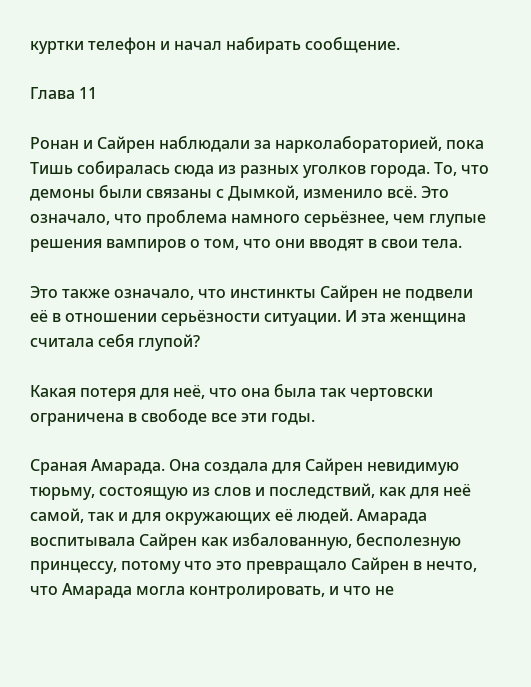куртки телефон и начал набирать сообщение.

Глава 11

Ронан и Сайрен наблюдали за нарколабораторией, пока Тишь собиралась сюда из разных уголков города. То, что демоны были связаны с Дымкой, изменило всё. Это означало, что проблема намного серьёзнее, чем глупые решения вампиров о том, что они вводят в свои тела.

Это также означало, что инстинкты Сайрен не подвели её в отношении серьёзности ситуации. И эта женщина считала себя глупой?

Какая потеря для неё, что она была так чертовски ограничена в свободе все эти годы.

Сраная Амарада. Она создала для Сайрен невидимую тюрьму, состоящую из слов и последствий, как для неё самой, так и для окружающих её людей. Амарада воспитывала Сайрен как избалованную, бесполезную принцессу, потому что это превращало Сайрен в нечто, что Амарада могла контролировать, и что не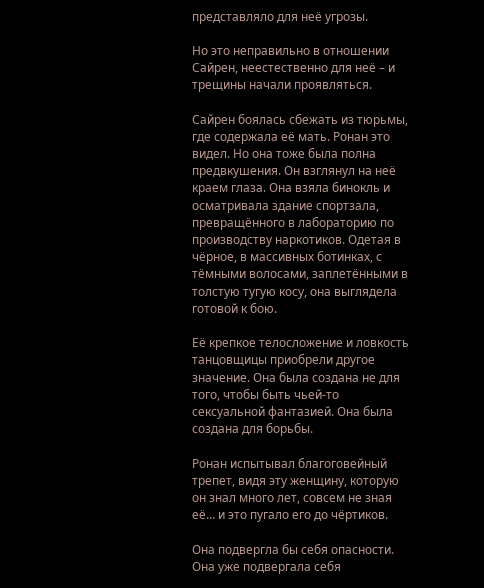представляло для неё угрозы.

Но это неправильно в отношении Сайрен, неестественно для неё – и трещины начали проявляться.

Сайрен боялась сбежать из тюрьмы, где содержала её мать. Ронан это видел. Но она тоже была полна предвкушения. Он взглянул на неё краем глаза. Она взяла бинокль и осматривала здание спортзала, превращённого в лабораторию по производству наркотиков. Одетая в чёрное, в массивных ботинках, с тёмными волосами, заплетёнными в толстую тугую косу, она выглядела готовой к бою.

Её крепкое телосложение и ловкость танцовщицы приобрели другое значение. Она была создана не для того, чтобы быть чьей-то сексуальной фантазией. Она была создана для борьбы.

Ронан испытывал благоговейный трепет, видя эту женщину, которую он знал много лет, совсем не зная её… и это пугало его до чёртиков.

Она подвергла бы себя опасности. Она уже подвергала себя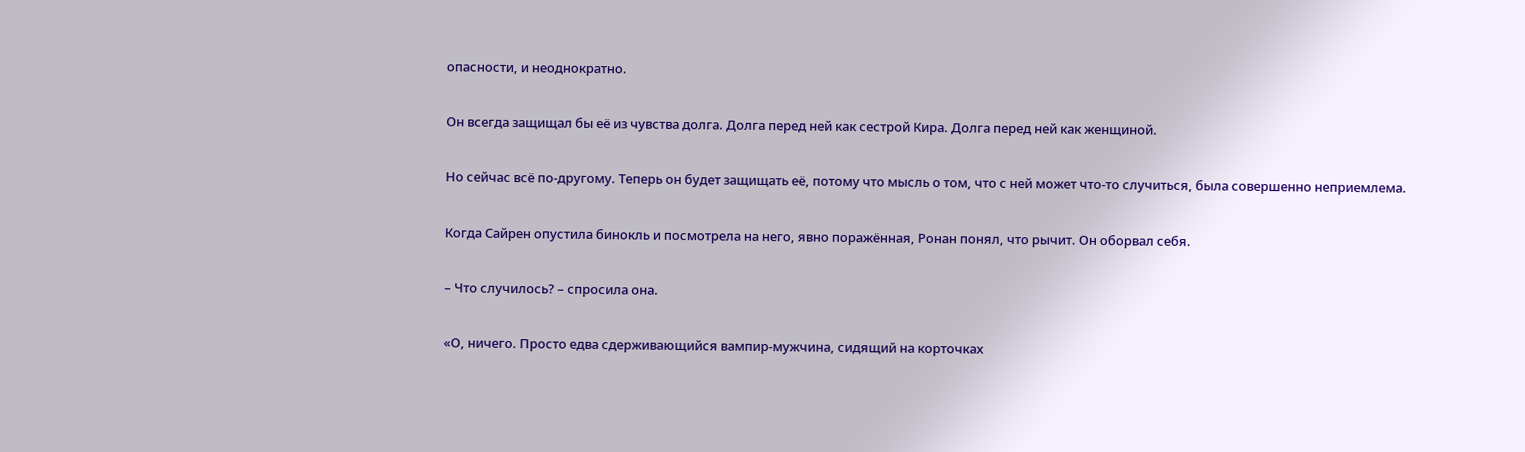опасности, и неоднократно.

Он всегда защищал бы её из чувства долга. Долга перед ней как сестрой Кира. Долга перед ней как женщиной.

Но сейчас всё по-другому. Теперь он будет защищать её, потому что мысль о том, что с ней может что-то случиться, была совершенно неприемлема.

Когда Сайрен опустила бинокль и посмотрела на него, явно поражённая, Ронан понял, что рычит. Он оборвал себя.

– Что случилось? – спросила она.

«О, ничего. Просто едва сдерживающийся вампир-мужчина, сидящий на корточках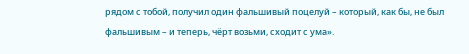рядом с тобой, получил один фальшивый поцелуй – который, как бы, не был фальшивым – и теперь, чёрт возьми, сходит с ума».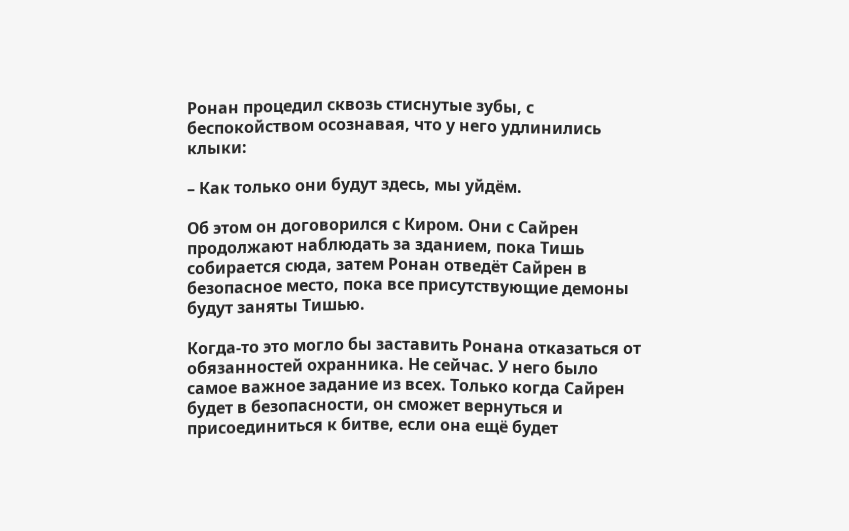Ронан процедил сквозь стиснутые зубы, с беспокойством осознавая, что у него удлинились клыки:

– Как только они будут здесь, мы уйдём.

Об этом он договорился с Киром. Они с Сайрен продолжают наблюдать за зданием, пока Тишь собирается сюда, затем Ронан отведёт Сайрен в безопасное место, пока все присутствующие демоны будут заняты Тишью.

Когда-то это могло бы заставить Ронана отказаться от обязанностей охранника. Не сейчас. У него было самое важное задание из всех. Только когда Сайрен будет в безопасности, он сможет вернуться и присоединиться к битве, если она ещё будет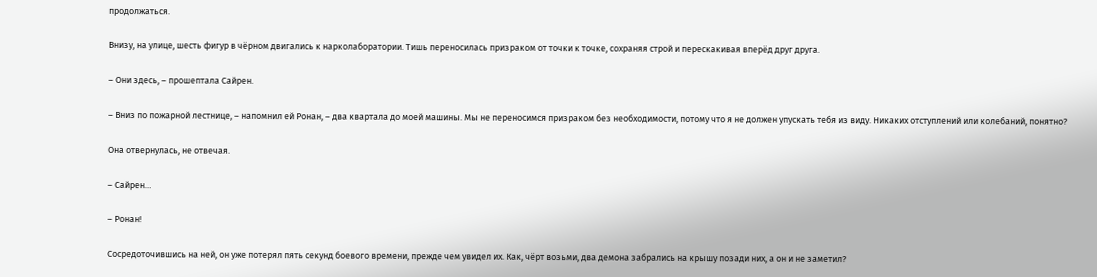продолжаться.

Внизу, на улице, шесть фигур в чёрном двигались к нарколаборатории. Тишь переносилась призраком от точки к точке, сохраняя строй и перескакивая вперёд друг друга.

– Они здесь, – прошептала Сайрен.

– Вниз по пожарной лестнице, – напомнил ей Ронан, – два квартала до моей машины. Мы не переносимся призраком без необходимости, потому что я не должен упускать тебя из виду. Никаких отступлений или колебаний, понятно?

Она отвернулась, не отвечая.

– Сайрен…

– Ронан!

Сосредоточившись на ней, он уже потерял пять секунд боевого времени, прежде чем увидел их. Как, чёрт возьми, два демона забрались на крышу позади них, а он и не заметил?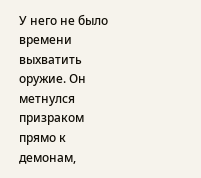У него не было времени выхватить оружие. Он метнулся призраком прямо к демонам,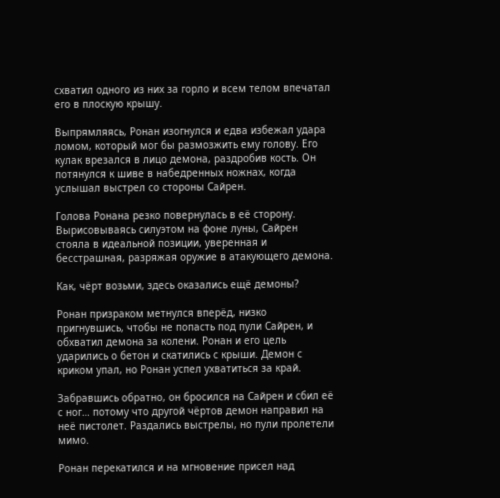схватил одного из них за горло и всем телом впечатал его в плоскую крышу.

Выпрямляясь, Ронан изогнулся и едва избежал удара ломом, который мог бы размозжить ему голову. Его кулак врезался в лицо демона, раздробив кость. Он потянулся к шиве в набедренных ножнах, когда услышал выстрел со стороны Сайрен.

Голова Ронана резко повернулась в её сторону. Вырисовываясь силуэтом на фоне луны, Сайрен стояла в идеальной позиции, уверенная и бесстрашная, разряжая оружие в атакующего демона.

Как, чёрт возьми, здесь оказались ещё демоны?

Ронан призраком метнулся вперёд, низко пригнувшись, чтобы не попасть под пули Сайрен, и обхватил демона за колени. Ронан и его цель ударились о бетон и скатились с крыши. Демон с криком упал, но Ронан успел ухватиться за край.

Забравшись обратно, он бросился на Сайрен и сбил её с ног… потому что другой чёртов демон направил на неё пистолет. Раздались выстрелы, но пули пролетели мимо.

Ронан перекатился и на мгновение присел над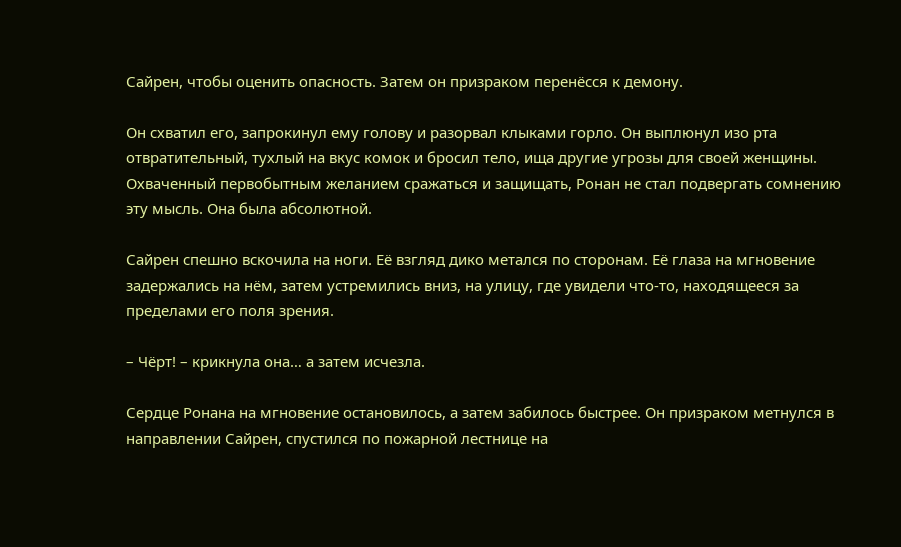Сайрен, чтобы оценить опасность. Затем он призраком перенёсся к демону.

Он схватил его, запрокинул ему голову и разорвал клыками горло. Он выплюнул изо рта отвратительный, тухлый на вкус комок и бросил тело, ища другие угрозы для своей женщины. Охваченный первобытным желанием сражаться и защищать, Ронан не стал подвергать сомнению эту мысль. Она была абсолютной.

Сайрен спешно вскочила на ноги. Её взгляд дико метался по сторонам. Её глаза на мгновение задержались на нём, затем устремились вниз, на улицу, где увидели что-то, находящееся за пределами его поля зрения.

– Чёрт! – крикнула она… а затем исчезла.

Сердце Ронана на мгновение остановилось, а затем забилось быстрее. Он призраком метнулся в направлении Сайрен, спустился по пожарной лестнице на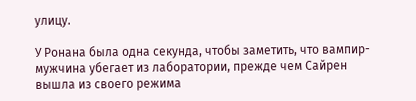улицу.

У Ронана была одна секунда, чтобы заметить, что вампир-мужчина убегает из лаборатории, прежде чем Сайрен вышла из своего режима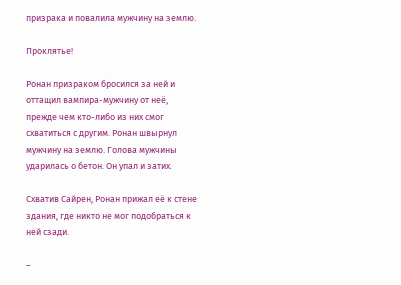призрака и повалила мужчину на землю.

Проклятье!

Ронан призраком бросился за ней и оттащил вампира-мужчину от неё, прежде чем кто-либо из них смог схватиться с другим. Ронан швырнул мужчину на землю. Голова мужчины ударилась о бетон. Он упал и затих.

Схватив Сайрен, Ронан прижал её к стене здания, где никто не мог подобраться к ней сзади.

–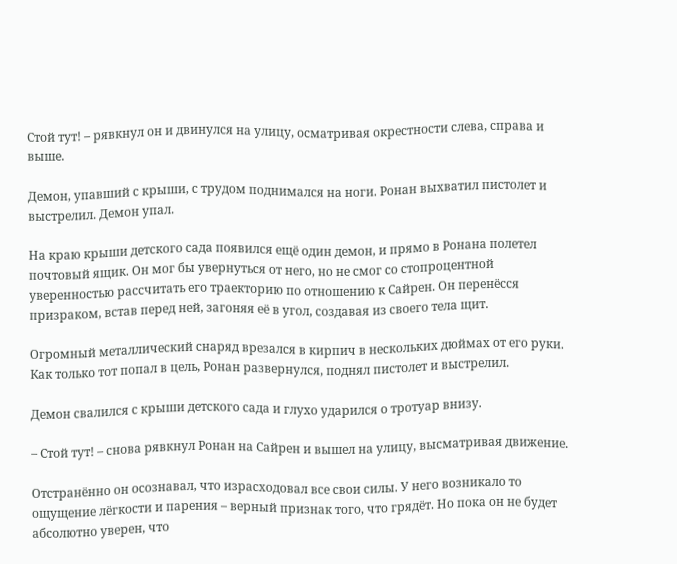Стой тут! – рявкнул он и двинулся на улицу, осматривая окрестности слева, справа и выше.

Демон, упавший с крыши, с трудом поднимался на ноги. Ронан выхватил пистолет и выстрелил. Демон упал.

На краю крыши детского сада появился ещё один демон, и прямо в Ронана полетел почтовый ящик. Он мог бы увернуться от него, но не смог со стопроцентной уверенностью рассчитать его траекторию по отношению к Сайрен. Он перенёсся призраком, встав перед ней, загоняя её в угол, создавая из своего тела щит.

Огромный металлический снаряд врезался в кирпич в нескольких дюймах от его руки. Как только тот попал в цель, Ронан развернулся, поднял пистолет и выстрелил.

Демон свалился с крыши детского сада и глухо ударился о тротуар внизу.

– Стой тут! – снова рявкнул Ронан на Сайрен и вышел на улицу, высматривая движение.

Отстранённо он осознавал, что израсходовал все свои силы. У него возникало то ощущение лёгкости и парения – верный признак того, что грядёт. Но пока он не будет абсолютно уверен, что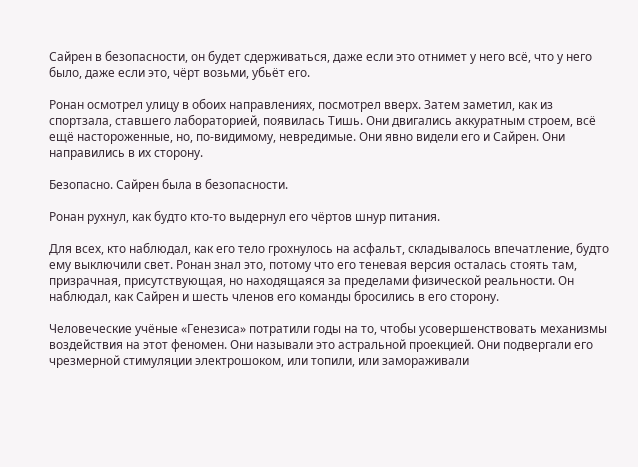Сайрен в безопасности, он будет сдерживаться, даже если это отнимет у него всё, что у него было, даже если это, чёрт возьми, убьёт его.

Ронан осмотрел улицу в обоих направлениях, посмотрел вверх. Затем заметил, как из спортзала, ставшего лабораторией, появилась Тишь. Они двигались аккуратным строем, всё ещё настороженные, но, по-видимому, невредимые. Они явно видели его и Сайрен. Они направились в их сторону.

Безопасно. Сайрен была в безопасности.

Ронан рухнул, как будто кто-то выдернул его чёртов шнур питания.

Для всех, кто наблюдал, как его тело грохнулось на асфальт, складывалось впечатление, будто ему выключили свет. Ронан знал это, потому что его теневая версия осталась стоять там, призрачная, присутствующая, но находящаяся за пределами физической реальности. Он наблюдал, как Сайрен и шесть членов его команды бросились в его сторону.

Человеческие учёные «Генезиса» потратили годы на то, чтобы усовершенствовать механизмы воздействия на этот феномен. Они называли это астральной проекцией. Они подвергали его чрезмерной стимуляции электрошоком, или топили, или замораживали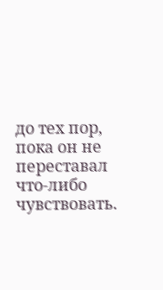до тех пор, пока он не переставал что-либо чувствовать.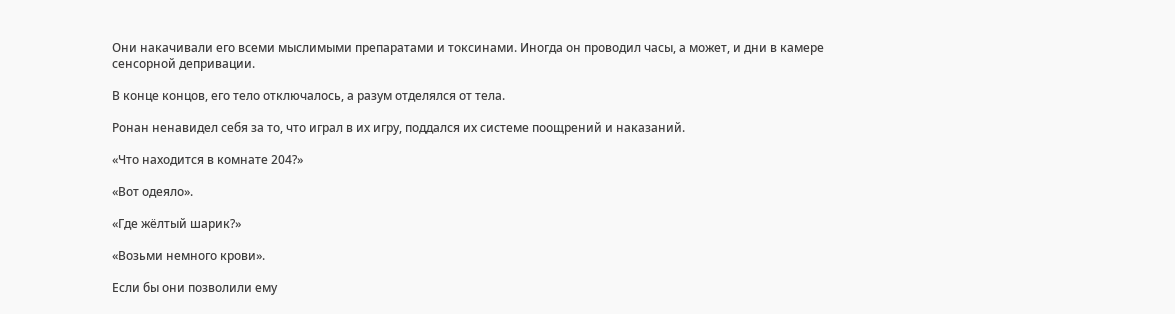Они накачивали его всеми мыслимыми препаратами и токсинами. Иногда он проводил часы, а может, и дни в камере сенсорной депривации.

В конце концов, его тело отключалось, а разум отделялся от тела.

Ронан ненавидел себя за то, что играл в их игру, поддался их системе поощрений и наказаний.

«Что находится в комнате 204?»

«Вот одеяло».

«Где жёлтый шарик?»

«Возьми немного крови».

Если бы они позволили ему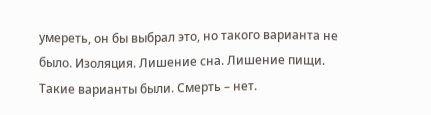умереть, он бы выбрал это, но такого варианта не было. Изоляция. Лишение сна. Лишение пищи. Такие варианты были. Смерть – нет.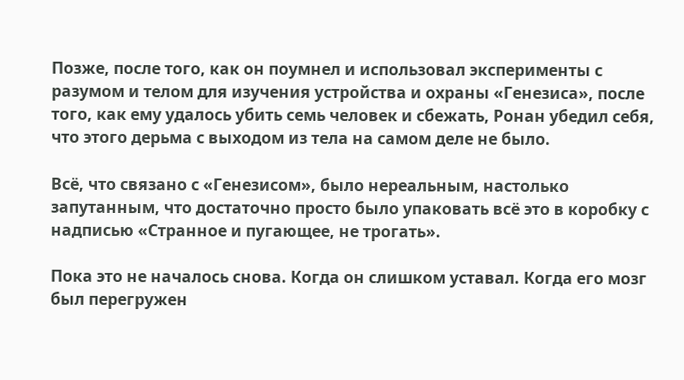Позже, после того, как он поумнел и использовал эксперименты с разумом и телом для изучения устройства и охраны «Генезиса», после того, как ему удалось убить семь человек и сбежать, Ронан убедил себя, что этого дерьма с выходом из тела на самом деле не было.

Всё, что связано с «Генезисом», было нереальным, настолько запутанным, что достаточно просто было упаковать всё это в коробку с надписью «Странное и пугающее, не трогать».

Пока это не началось снова. Когда он слишком уставал. Когда его мозг был перегружен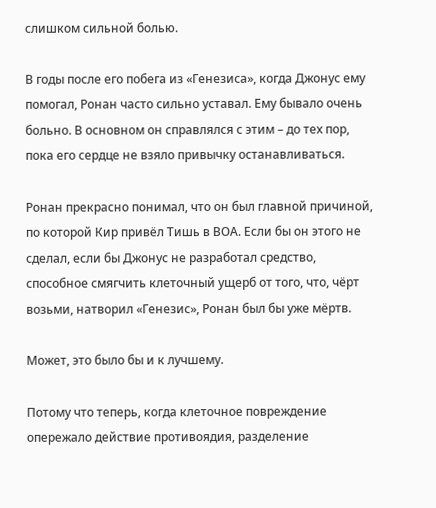слишком сильной болью.

В годы после его побега из «Генезиса», когда Джонус ему помогал, Ронан часто сильно уставал. Ему бывало очень больно. В основном он справлялся с этим – до тех пор, пока его сердце не взяло привычку останавливаться.

Ронан прекрасно понимал, что он был главной причиной, по которой Кир привёл Тишь в ВОА. Если бы он этого не сделал, если бы Джонус не разработал средство, способное смягчить клеточный ущерб от того, что, чёрт возьми, натворил «Генезис», Ронан был бы уже мёртв.

Может, это было бы и к лучшему.

Потому что теперь, когда клеточное повреждение опережало действие противоядия, разделение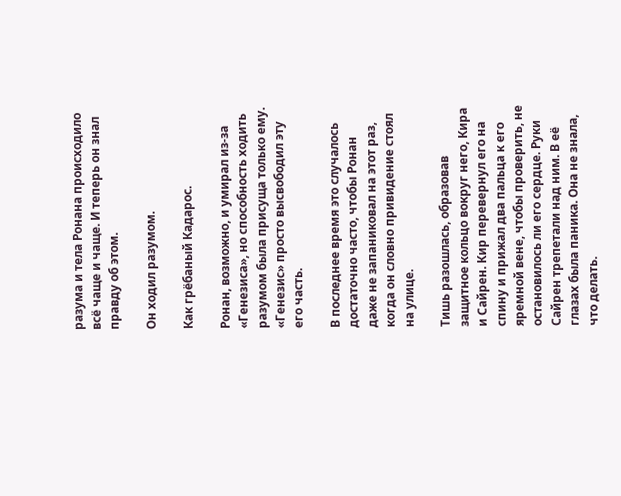разума и тела Ронана происходило всё чаще и чаще. И теперь он знал правду об этом.

Он ходил разумом.

Как грёбаный Кадарос.

Ронан, возможно, и умирал из-за «Генезиса», но способность ходить разумом была присуща только ему. «Генезис» просто высвободил эту его часть.

В последнее время это случалось достаточно часто, чтобы Ронан даже не запаниковал на этот раз, когда он словно привидение стоял на улице.

Тишь разошлась, образовав защитное кольцо вокруг него, Кира и Сайрен. Кир перевернул его на спину и прижал два пальца к его яремной вене, чтобы проверить, не остановилось ли его сердце. Руки Сайрен трепетали над ним. В её глазах была паника. Она не знала, что делать.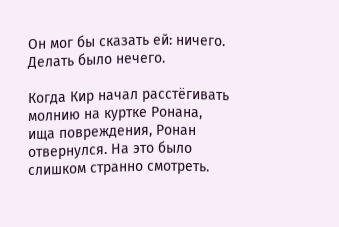Он мог бы сказать ей: ничего. Делать было нечего.

Когда Кир начал расстёгивать молнию на куртке Ронана, ища повреждения, Ронан отвернулся. На это было слишком странно смотреть.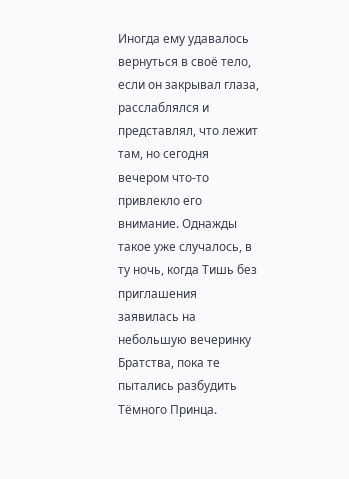Иногда ему удавалось вернуться в своё тело, если он закрывал глаза, расслаблялся и представлял, что лежит там, но сегодня вечером что-то привлекло его внимание. Однажды такое уже случалось, в ту ночь, когда Тишь без приглашения заявилась на небольшую вечеринку Братства, пока те пытались разбудить Тёмного Принца.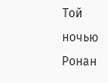Той ночью Ронан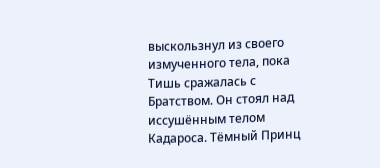выскользнул из своего измученного тела, пока Тишь сражалась с Братством. Он стоял над иссушённым телом Кадароса. Тёмный Принц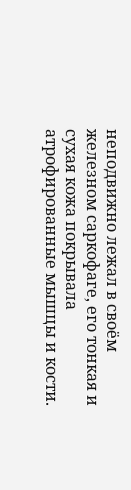неподвижно лежал в своём железном саркофаге, его тонкая и сухая кожа покрывала атрофированные мышцы и кости.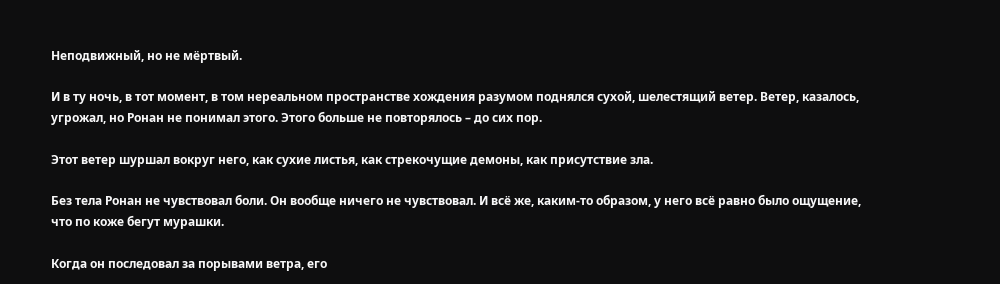Неподвижный, но не мёртвый.

И в ту ночь, в тот момент, в том нереальном пространстве хождения разумом поднялся сухой, шелестящий ветер. Ветер, казалось, угрожал, но Ронан не понимал этого. Этого больше не повторялось – до сих пор.

Этот ветер шуршал вокруг него, как сухие листья, как стрекочущие демоны, как присутствие зла.

Без тела Ронан не чувствовал боли. Он вообще ничего не чувствовал. И всё же, каким-то образом, у него всё равно было ощущение, что по коже бегут мурашки.

Когда он последовал за порывами ветра, его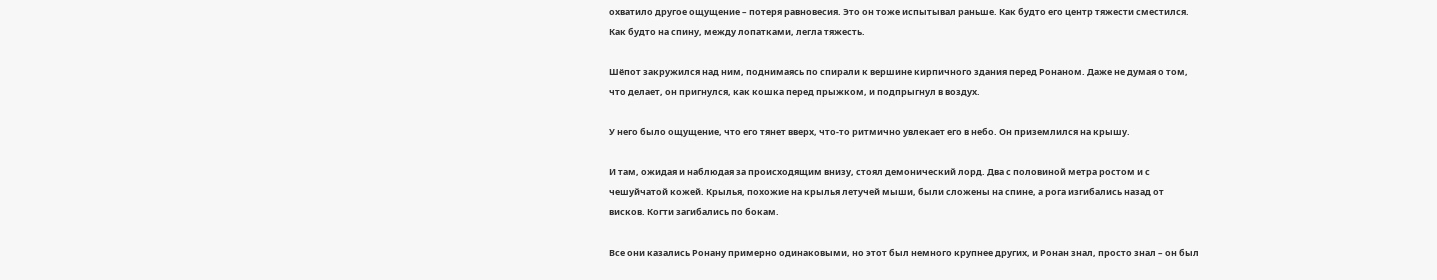охватило другое ощущение – потеря равновесия. Это он тоже испытывал раньше. Как будто его центр тяжести сместился. Как будто на спину, между лопатками, легла тяжесть.

Шёпот закружился над ним, поднимаясь по спирали к вершине кирпичного здания перед Ронаном. Даже не думая о том, что делает, он пригнулся, как кошка перед прыжком, и подпрыгнул в воздух.

У него было ощущение, что его тянет вверх, что-то ритмично увлекает его в небо. Он приземлился на крышу.

И там, ожидая и наблюдая за происходящим внизу, стоял демонический лорд. Два с половиной метра ростом и с чешуйчатой кожей. Крылья, похожие на крылья летучей мыши, были сложены на спине, а рога изгибались назад от висков. Когти загибались по бокам.

Все они казались Ронану примерно одинаковыми, но этот был немного крупнее других, и Ронан знал, просто знал – он был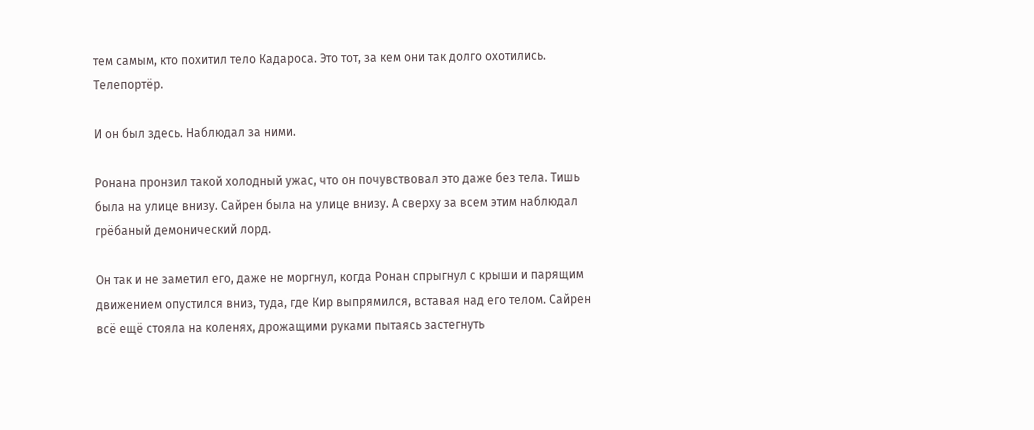тем самым, кто похитил тело Кадароса. Это тот, за кем они так долго охотились. Телепортёр.

И он был здесь. Наблюдал за ними.

Ронана пронзил такой холодный ужас, что он почувствовал это даже без тела. Тишь была на улице внизу. Сайрен была на улице внизу. А сверху за всем этим наблюдал грёбаный демонический лорд.

Он так и не заметил его, даже не моргнул, когда Ронан спрыгнул с крыши и парящим движением опустился вниз, туда, где Кир выпрямился, вставая над его телом. Сайрен всё ещё стояла на коленях, дрожащими руками пытаясь застегнуть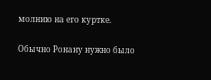молнию на его куртке.

Обычно Ронану нужно было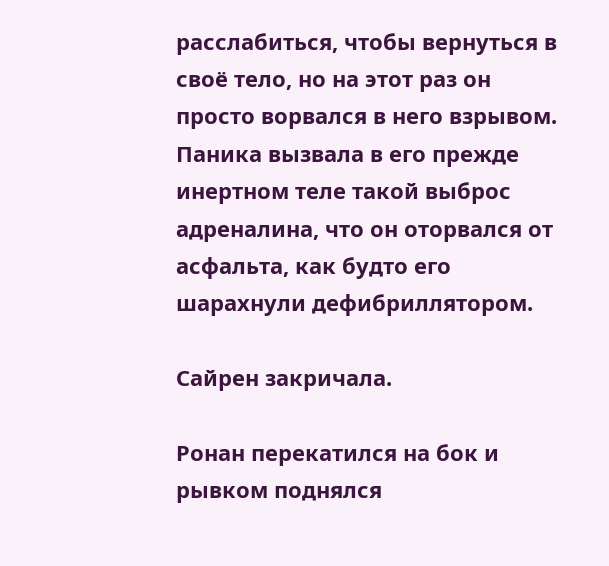расслабиться, чтобы вернуться в своё тело, но на этот раз он просто ворвался в него взрывом. Паника вызвала в его прежде инертном теле такой выброс адреналина, что он оторвался от асфальта, как будто его шарахнули дефибриллятором.

Сайрен закричала.

Ронан перекатился на бок и рывком поднялся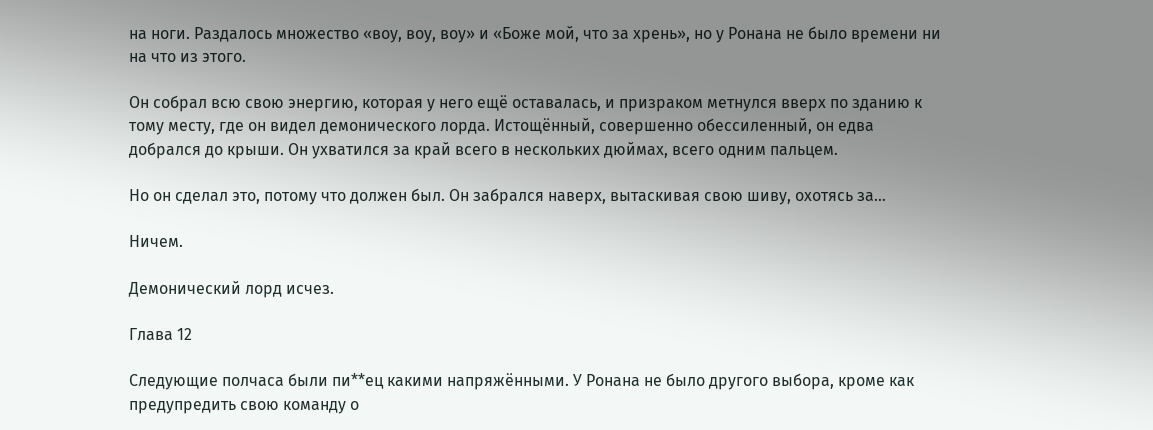на ноги. Раздалось множество «воу, воу, воу» и «Боже мой, что за хрень», но у Ронана не было времени ни на что из этого.

Он собрал всю свою энергию, которая у него ещё оставалась, и призраком метнулся вверх по зданию к тому месту, где он видел демонического лорда. Истощённый, совершенно обессиленный, он едва добрался до крыши. Он ухватился за край всего в нескольких дюймах, всего одним пальцем.

Но он сделал это, потому что должен был. Он забрался наверх, вытаскивая свою шиву, охотясь за…

Ничем.

Демонический лорд исчез.

Глава 12

Следующие полчаса были пи**ец какими напряжёнными. У Ронана не было другого выбора, кроме как предупредить свою команду о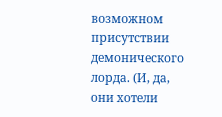возможном присутствии демонического лорда. (И, да, они хотели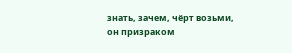знать, зачем, чёрт возьми, он призраком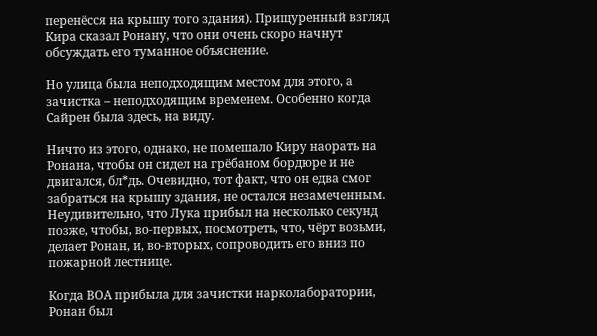перенёсся на крышу того здания). Прищуренный взгляд Кира сказал Ронану, что они очень скоро начнут обсуждать его туманное объяснение.

Но улица была неподходящим местом для этого, а зачистка – неподходящим временем. Особенно когда Сайрен была здесь, на виду.

Ничто из этого, однако, не помешало Киру наорать на Ронана, чтобы он сидел на грёбаном бордюре и не двигался, бл*дь. Очевидно, тот факт, что он едва смог забраться на крышу здания, не остался незамеченным. Неудивительно, что Лука прибыл на несколько секунд позже, чтобы, во-первых, посмотреть, что, чёрт возьми, делает Ронан, и, во-вторых, сопроводить его вниз по пожарной лестнице.

Когда ВОА прибыла для зачистки нарколаборатории, Ронан был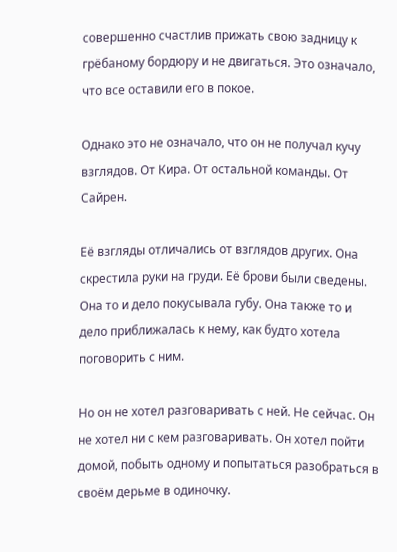совершенно счастлив прижать свою задницу к грёбаному бордюру и не двигаться. Это означало, что все оставили его в покое.

Однако это не означало, что он не получал кучу взглядов. От Кира. От остальной команды. От Сайрен.

Её взгляды отличались от взглядов других. Она скрестила руки на груди. Её брови были сведены. Она то и дело покусывала губу. Она также то и дело приближалась к нему, как будто хотела поговорить с ним.

Но он не хотел разговаривать с ней. Не сейчас. Он не хотел ни с кем разговаривать. Он хотел пойти домой, побыть одному и попытаться разобраться в своём дерьме в одиночку.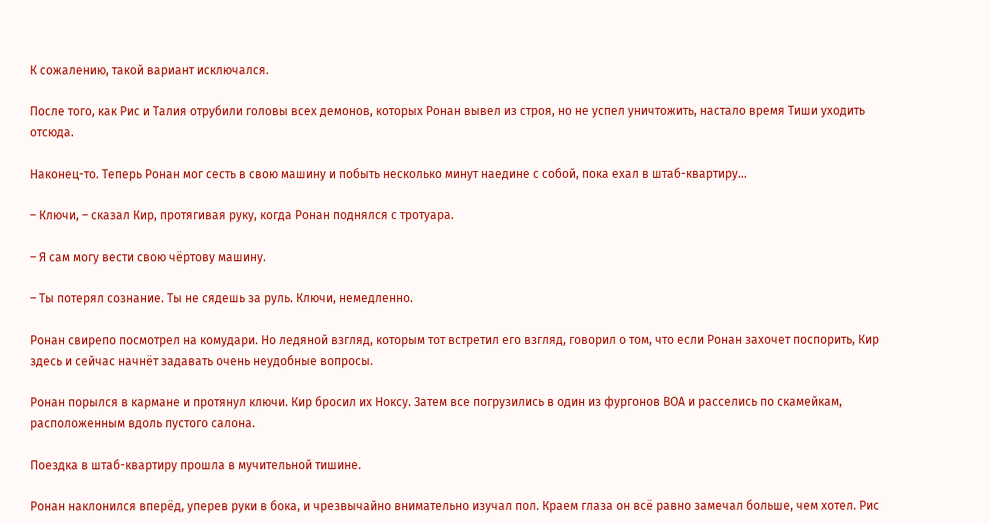К сожалению, такой вариант исключался.

После того, как Рис и Талия отрубили головы всех демонов, которых Ронан вывел из строя, но не успел уничтожить, настало время Тиши уходить отсюда.

Наконец-то. Теперь Ронан мог сесть в свою машину и побыть несколько минут наедине с собой, пока ехал в штаб-квартиру…

– Ключи, – сказал Кир, протягивая руку, когда Ронан поднялся с тротуара.

– Я сам могу вести свою чёртову машину.

– Ты потерял сознание. Ты не сядешь за руль. Ключи, немедленно.

Ронан свирепо посмотрел на комудари. Но ледяной взгляд, которым тот встретил его взгляд, говорил о том, что если Ронан захочет поспорить, Кир здесь и сейчас начнёт задавать очень неудобные вопросы.

Ронан порылся в кармане и протянул ключи. Кир бросил их Ноксу. Затем все погрузились в один из фургонов ВОА и расселись по скамейкам, расположенным вдоль пустого салона.

Поездка в штаб-квартиру прошла в мучительной тишине.

Ронан наклонился вперёд, уперев руки в бока, и чрезвычайно внимательно изучал пол. Краем глаза он всё равно замечал больше, чем хотел. Рис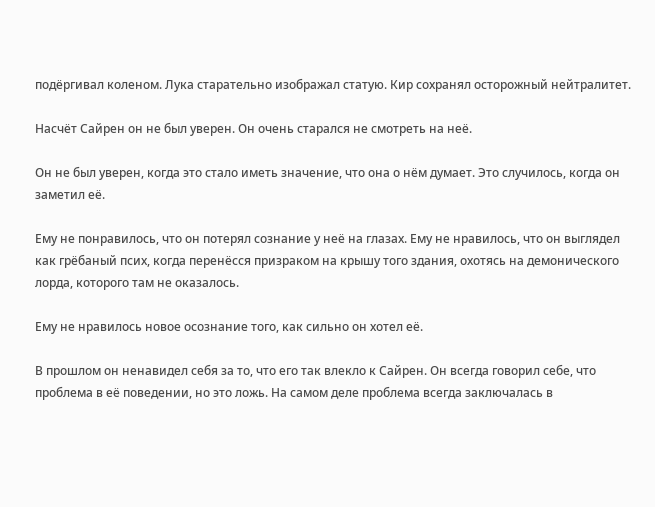подёргивал коленом. Лука старательно изображал статую. Кир сохранял осторожный нейтралитет.

Насчёт Сайрен он не был уверен. Он очень старался не смотреть на неё.

Он не был уверен, когда это стало иметь значение, что она о нём думает. Это случилось, когда он заметил её.

Ему не понравилось, что он потерял сознание у неё на глазах. Ему не нравилось, что он выглядел как грёбаный псих, когда перенёсся призраком на крышу того здания, охотясь на демонического лорда, которого там не оказалось.

Ему не нравилось новое осознание того, как сильно он хотел её.

В прошлом он ненавидел себя за то, что его так влекло к Сайрен. Он всегда говорил себе, что проблема в её поведении, но это ложь. На самом деле проблема всегда заключалась в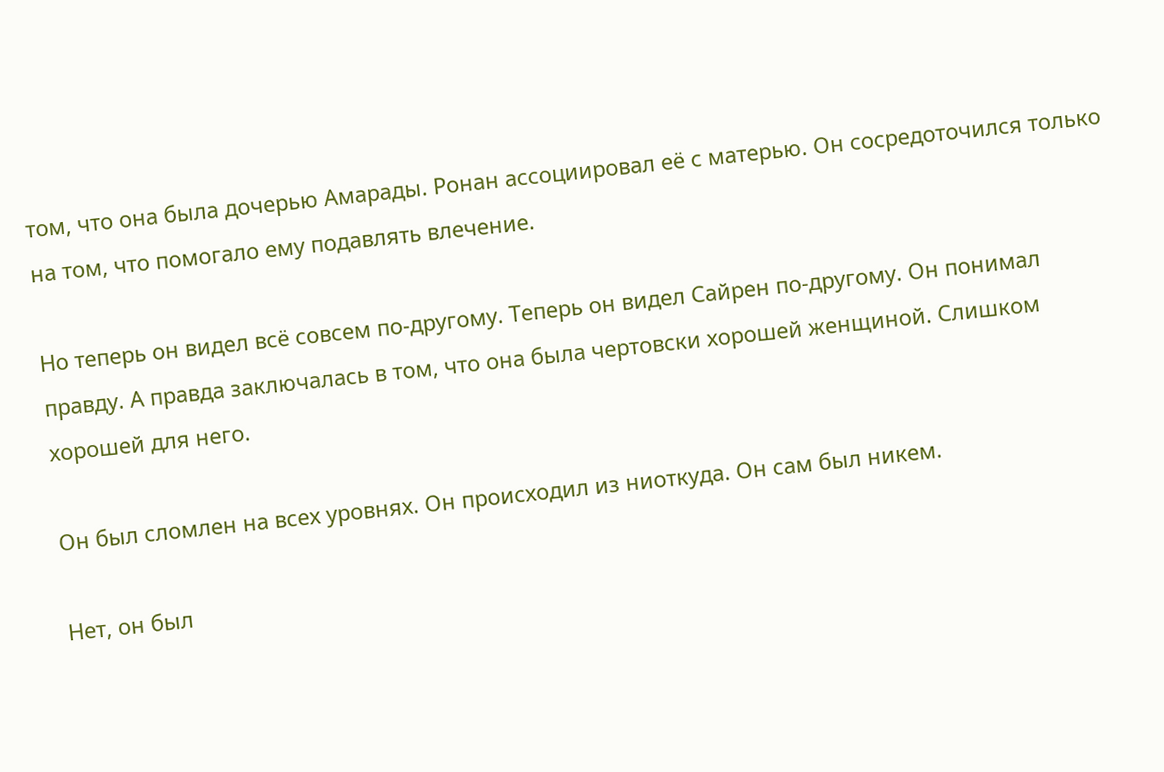том, что она была дочерью Амарады. Ронан ассоциировал её с матерью. Он сосредоточился только на том, что помогало ему подавлять влечение.

Но теперь он видел всё совсем по-другому. Теперь он видел Сайрен по-другому. Он понимал правду. А правда заключалась в том, что она была чертовски хорошей женщиной. Слишком хорошей для него.

Он был сломлен на всех уровнях. Он происходил из ниоткуда. Он сам был никем.

Нет, он был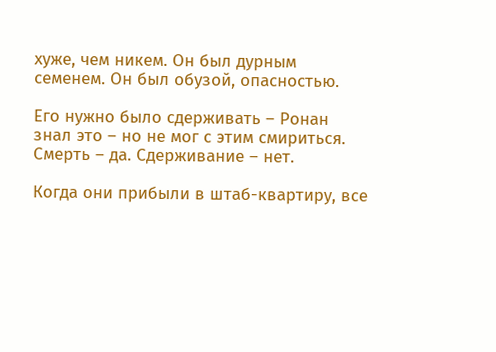хуже, чем никем. Он был дурным семенем. Он был обузой, опасностью.

Его нужно было сдерживать – Ронан знал это – но не мог с этим смириться. Смерть – да. Сдерживание – нет.

Когда они прибыли в штаб-квартиру, все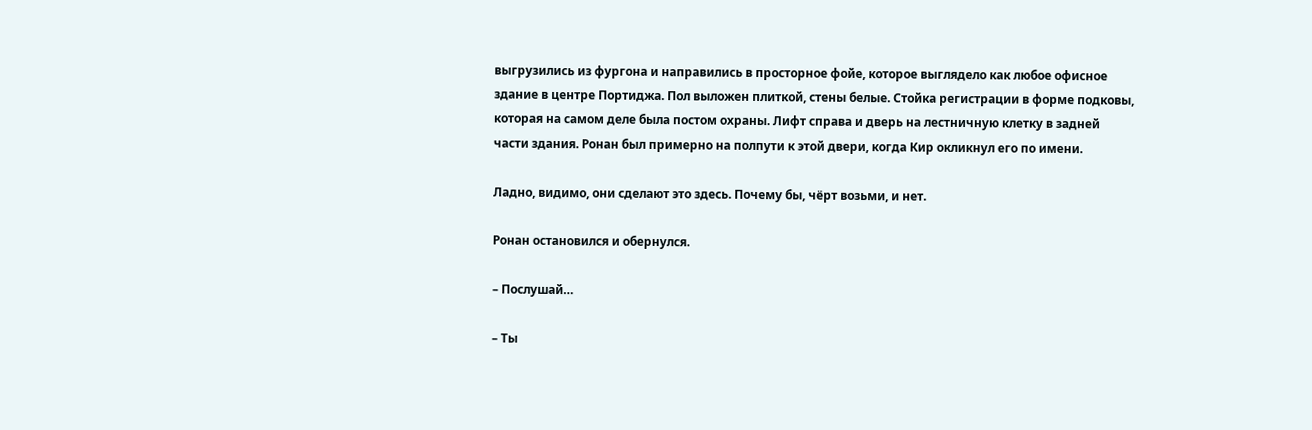выгрузились из фургона и направились в просторное фойе, которое выглядело как любое офисное здание в центре Портиджа. Пол выложен плиткой, стены белые. Стойка регистрации в форме подковы, которая на самом деле была постом охраны. Лифт справа и дверь на лестничную клетку в задней части здания. Ронан был примерно на полпути к этой двери, когда Кир окликнул его по имени.

Ладно, видимо, они сделают это здесь. Почему бы, чёрт возьми, и нет.

Ронан остановился и обернулся.

– Послушай…

– Ты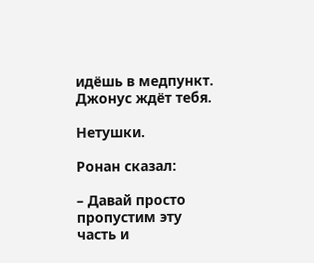идёшь в медпункт. Джонус ждёт тебя.

Нетушки.

Ронан сказал:

– Давай просто пропустим эту часть и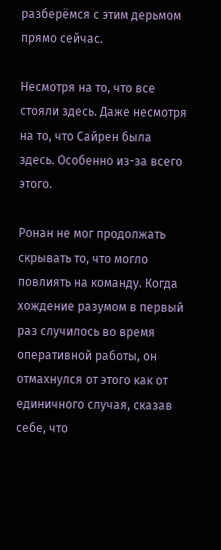разберёмся с этим дерьмом прямо сейчас.

Несмотря на то, что все стояли здесь. Даже несмотря на то, что Сайрен была здесь. Особенно из-за всего этого.

Ронан не мог продолжать скрывать то, что могло повлиять на команду. Когда хождение разумом в первый раз случилось во время оперативной работы, он отмахнулся от этого как от единичного случая, сказав себе, что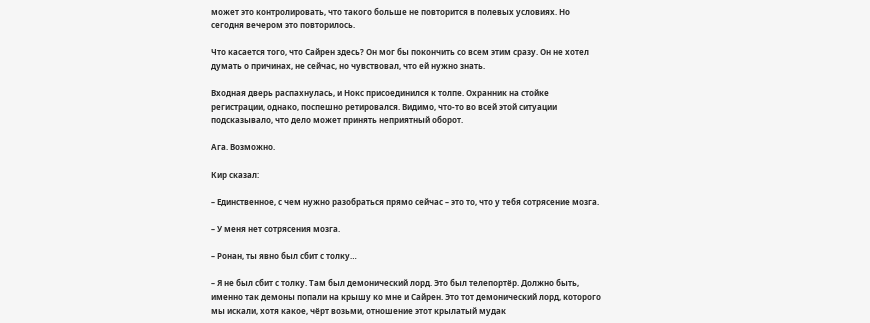может это контролировать, что такого больше не повторится в полевых условиях. Но сегодня вечером это повторилось.

Что касается того, что Сайрен здесь? Он мог бы покончить со всем этим сразу. Он не хотел думать о причинах, не сейчас, но чувствовал, что ей нужно знать.

Входная дверь распахнулась, и Нокс присоединился к толпе. Охранник на стойке регистрации, однако, поспешно ретировался. Видимо, что-то во всей этой ситуации подсказывало, что дело может принять неприятный оборот.

Ага. Возможно.

Кир сказал:

– Единственное, с чем нужно разобраться прямо сейчас – это то, что у тебя сотрясение мозга.

– У меня нет сотрясения мозга.

– Ронан, ты явно был сбит с толку…

– Я не был сбит с толку. Там был демонический лорд. Это был телепортёр. Должно быть, именно так демоны попали на крышу ко мне и Сайрен. Это тот демонический лорд, которого мы искали, хотя какое, чёрт возьми, отношение этот крылатый мудак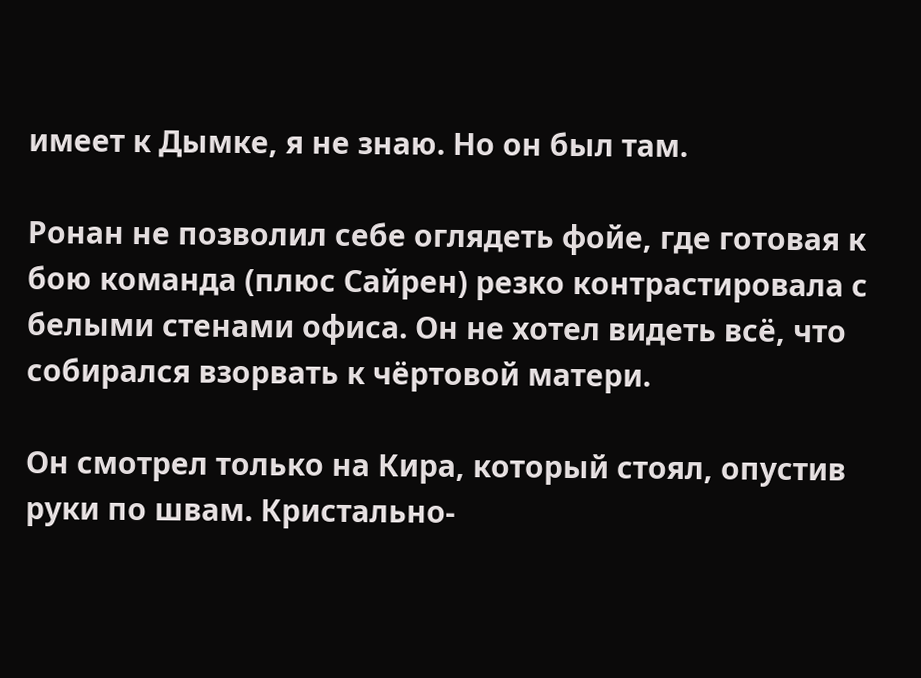имеет к Дымке, я не знаю. Но он был там.

Ронан не позволил себе оглядеть фойе, где готовая к бою команда (плюс Сайрен) резко контрастировала с белыми стенами офиса. Он не хотел видеть всё, что собирался взорвать к чёртовой матери.

Он смотрел только на Кира, который стоял, опустив руки по швам. Кристально-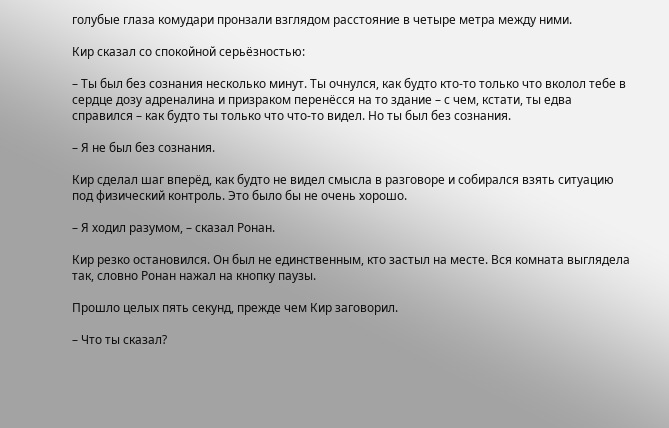голубые глаза комудари пронзали взглядом расстояние в четыре метра между ними.

Кир сказал со спокойной серьёзностью:

– Ты был без сознания несколько минут. Ты очнулся, как будто кто-то только что вколол тебе в сердце дозу адреналина и призраком перенёсся на то здание – с чем, кстати, ты едва справился – как будто ты только что что-то видел. Но ты был без сознания.

– Я не был без сознания.

Кир сделал шаг вперёд, как будто не видел смысла в разговоре и собирался взять ситуацию под физический контроль. Это было бы не очень хорошо.

– Я ходил разумом, – сказал Ронан.

Кир резко остановился. Он был не единственным, кто застыл на месте. Вся комната выглядела так, словно Ронан нажал на кнопку паузы.

Прошло целых пять секунд, прежде чем Кир заговорил.

– Что ты сказал?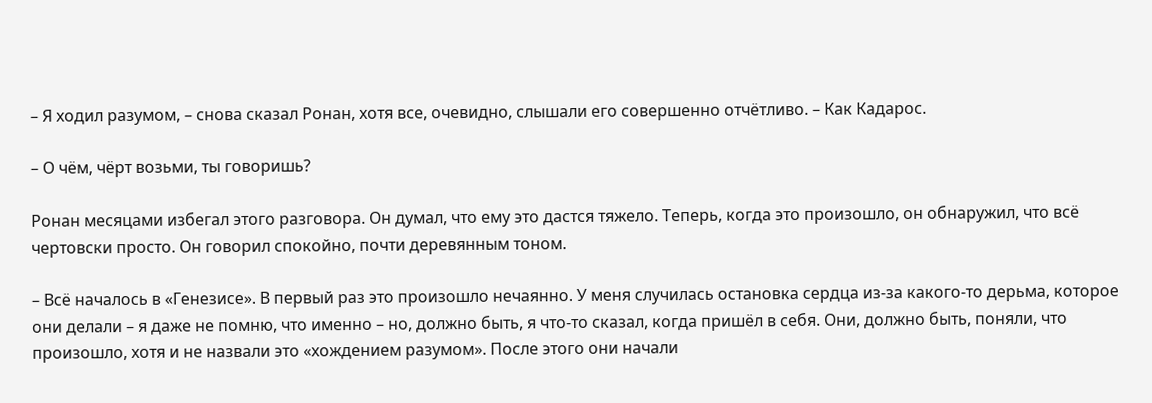– Я ходил разумом, – снова сказал Ронан, хотя все, очевидно, слышали его совершенно отчётливо. – Как Кадарос.

– О чём, чёрт возьми, ты говоришь?

Ронан месяцами избегал этого разговора. Он думал, что ему это дастся тяжело. Теперь, когда это произошло, он обнаружил, что всё чертовски просто. Он говорил спокойно, почти деревянным тоном.

– Всё началось в «Генезисе». В первый раз это произошло нечаянно. У меня случилась остановка сердца из-за какого-то дерьма, которое они делали – я даже не помню, что именно – но, должно быть, я что-то сказал, когда пришёл в себя. Они, должно быть, поняли, что произошло, хотя и не назвали это «хождением разумом». После этого они начали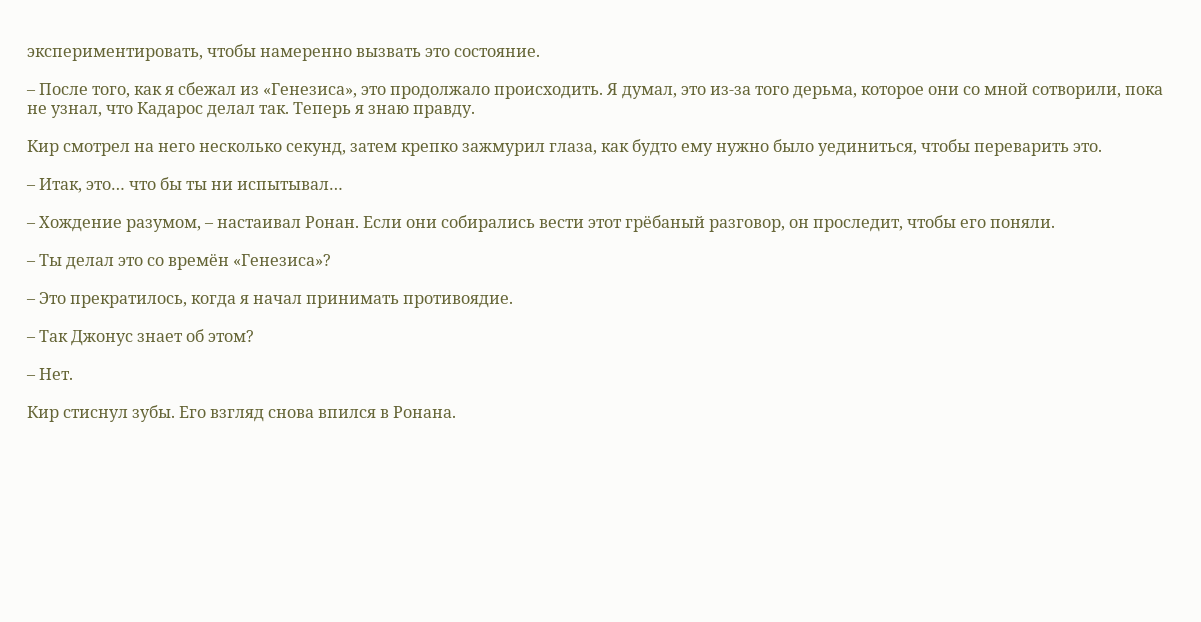экспериментировать, чтобы намеренно вызвать это состояние.

– После того, как я сбежал из «Генезиса», это продолжало происходить. Я думал, это из-за того дерьма, которое они со мной сотворили, пока не узнал, что Кадарос делал так. Теперь я знаю правду.

Кир смотрел на него несколько секунд, затем крепко зажмурил глаза, как будто ему нужно было уединиться, чтобы переварить это.

– Итак, это… что бы ты ни испытывал…

– Хождение разумом, – настаивал Ронан. Если они собирались вести этот грёбаный разговор, он проследит, чтобы его поняли.

– Ты делал это со времён «Генезиса»?

– Это прекратилось, когда я начал принимать противоядие.

– Так Джонус знает об этом?

– Нет.

Кир стиснул зубы. Его взгляд снова впился в Ронана.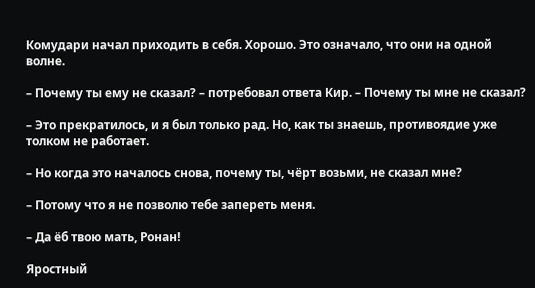Комудари начал приходить в себя. Хорошо. Это означало, что они на одной волне.

– Почему ты ему не сказал? – потребовал ответа Кир. – Почему ты мне не сказал?

– Это прекратилось, и я был только рад. Но, как ты знаешь, противоядие уже толком не работает.

– Но когда это началось снова, почему ты, чёрт возьми, не сказал мне?

– Потому что я не позволю тебе запереть меня.

– Да ёб твою мать, Ронан!

Яростный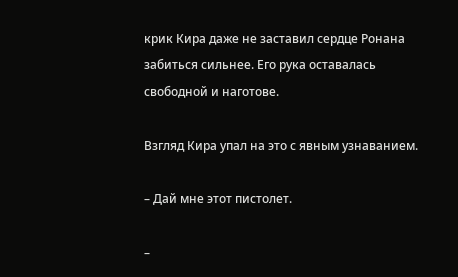крик Кира даже не заставил сердце Ронана забиться сильнее. Его рука оставалась свободной и наготове.

Взгляд Кира упал на это с явным узнаванием.

– Дай мне этот пистолет.

–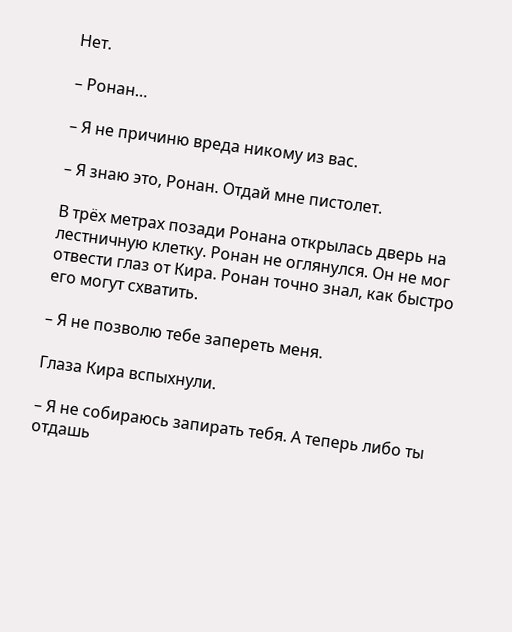Нет.

– Ронан…

– Я не причиню вреда никому из вас.

– Я знаю это, Ронан. Отдай мне пистолет.

В трёх метрах позади Ронана открылась дверь на лестничную клетку. Ронан не оглянулся. Он не мог отвести глаз от Кира. Ронан точно знал, как быстро его могут схватить.

– Я не позволю тебе запереть меня.

Глаза Кира вспыхнули.

– Я не собираюсь запирать тебя. А теперь либо ты отдашь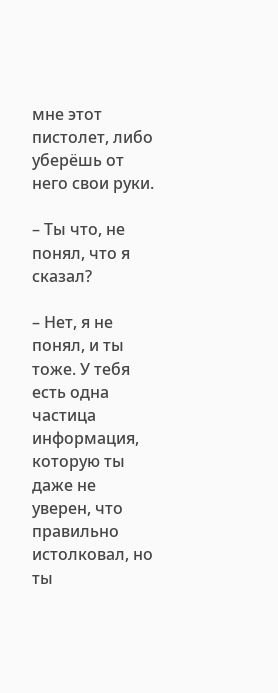мне этот пистолет, либо уберёшь от него свои руки.

– Ты что, не понял, что я сказал?

– Нет, я не понял, и ты тоже. У тебя есть одна частица информация, которую ты даже не уверен, что правильно истолковал, но ты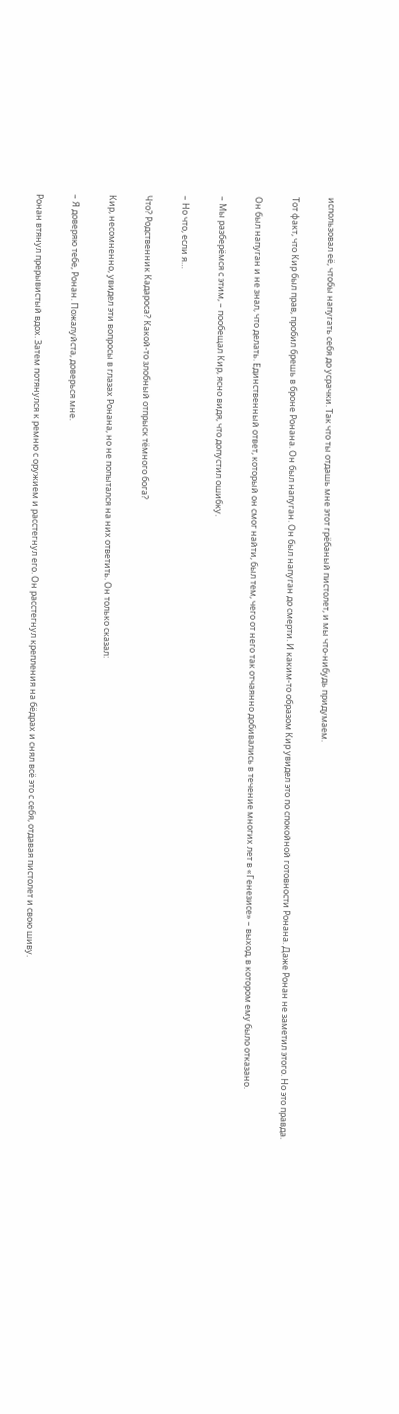использовал её, чтобы напугать себя до усрачки. Так что ты отдашь мне этот грёбаный пистолет, и мы что-нибудь придумаем.

Тот факт, что Кир был прав, пробил брешь в броне Ронана. Он был напуган. Он был напуган до смерти. И каким-то образом Кир увидел это по спокойной готовности Ронана. Даже Ронан не заметил этого. Но это правда.

Он был напуган и не знал, что делать. Единственный ответ, который он смог найти, был тем, чего от него так отчаянно добивались в течение многих лет в «Генезисе» – выход, в котором ему было отказано.

– Мы разберёмся с этим, – пообещал Кир, ясно видя, что допустил ошибку.

– Но что, если я…

Что? Родственник Кадароса? Какой-то злобный отпрыск тёмного бога?

Кир, несомненно, увидел эти вопросы в глазах Ронана, но не попытался на них ответить. Он только сказал:

– Я доверяю тебе, Ронан. Пожалуйста, доверься мне.

Ронан втянул прерывистый вдох. Затем потянулся к ремню с оружием и расстегнул его. Он расстегнул крепления на бёдрах и снял всё это с себя, отдавая пистолет и свою шиву.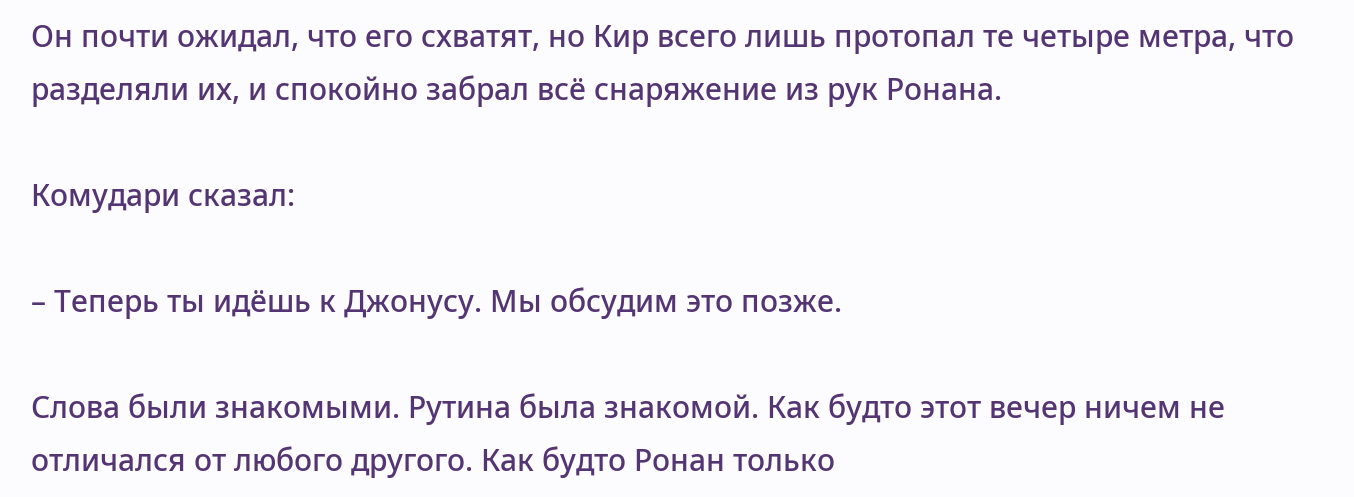Он почти ожидал, что его схватят, но Кир всего лишь протопал те четыре метра, что разделяли их, и спокойно забрал всё снаряжение из рук Ронана.

Комудари сказал:

– Теперь ты идёшь к Джонусу. Мы обсудим это позже.

Слова были знакомыми. Рутина была знакомой. Как будто этот вечер ничем не отличался от любого другого. Как будто Ронан только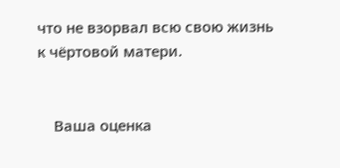что не взорвал всю свою жизнь к чёртовой матери.


    Ваша оценка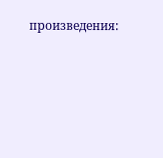произведения: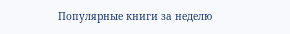Популярные книги за неделю